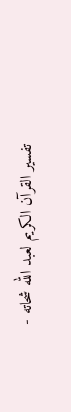تفسير القرآن الكريم لعبد الله شحاته -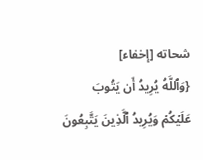شحاته [إخفاء]
{وَٱللَّهُ يُرِيدُ أَن يَتُوبَ عَلَيۡكُمۡ وَيُرِيدُ ٱلَّذِينَ يَتَّبِعُونَ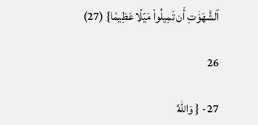ٱلشَّهَوَٰتِ أَن تَمِيلُواْ مَيۡلًا عَظِيمٗا} (27)

26

27- { وَاللّهُ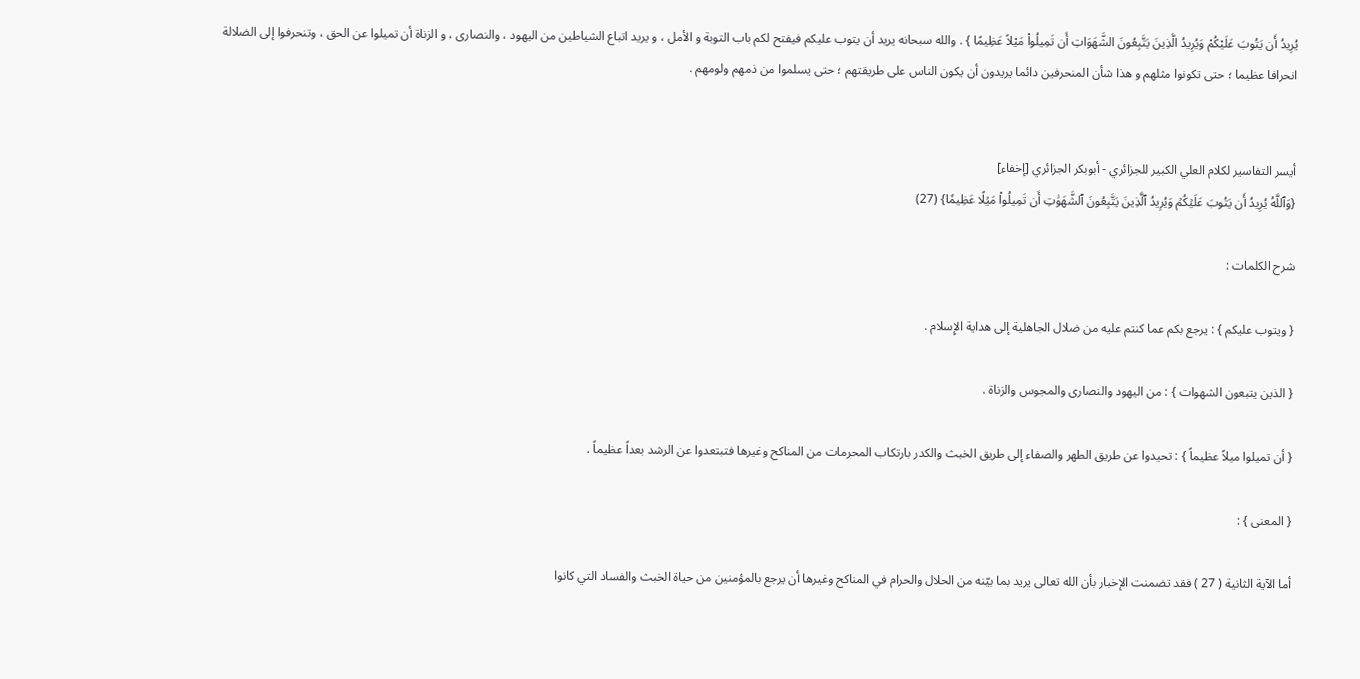يُرِيدُ أَن يَتُوبَ عَلَيْكُمْ وَيُرِيدُ الَّذِينَ يَتَّبِعُونَ الشَّهَوَاتِ أَن تَمِيلُواْ مَيْلاً عَظِيمًا } . والله سبحانه يريد أن يتوب عليكم فيفتح لكم باب التوبة و الأمل ، و يريد اتباع الشياطين من اليهود ، والنصارى ، و الزناة أن تميلوا عن الحق ، وتنحرفوا إلى الضلالة انحرافا عظيما ؛ حتى تكونوا مثلهم و هذا شأن المنحرفين دائما يريدون أن يكون الناس على طريقتهم ؛ حتى يسلموا من ذمهم ولومهم .


أيسر التفاسير لكلام العلي الكبير للجزائري - أبوبكر الجزائري [إخفاء]
{وَٱللَّهُ يُرِيدُ أَن يَتُوبَ عَلَيۡكُمۡ وَيُرِيدُ ٱلَّذِينَ يَتَّبِعُونَ ٱلشَّهَوَٰتِ أَن تَمِيلُواْ مَيۡلًا عَظِيمٗا} (27)

شرح الكلمات :

{ ويتوب عليكم } : يرجع بكم عما كنتم عليه من ضلال الجاهلية إلى هداية الإِسلام .

{ الذين يتبعون الشهوات } : من اليهود والنصارى والمجوس والزناة .

{ أن تميلوا ميلاً عظيماً } : تحيدوا عن طريق الطهر والصفاء إلى طريق الخبث والكدر بارتكاب المحرمات من المناكح وغيرها فتبتعدوا عن الرشد بعداً عظيماً .

{ المعنى } :

أما الآية الثانية ( 27 ) فقد تضمنت الإخبار بأن الله تعالى يريد بما بيّنه من الحلال والحرام في المناكح وغيرها أن يرجع بالمؤمنين من حياة الخبث والفساد التي كانوا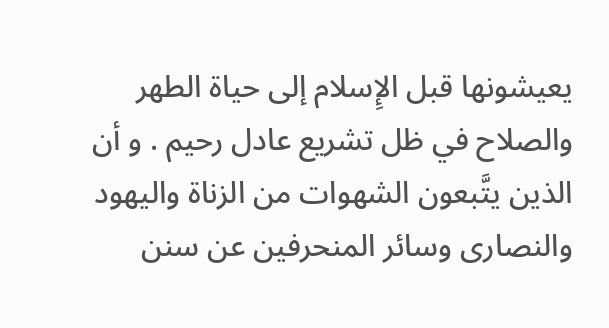يعيشونها قبل الإِسلام إلى حياة الطهر والصلاح في ظل تشريع عادل رحيم . و أن الذين يتَّبعون الشهوات من الزناة واليهود والنصارى وسائر المنحرفين عن سنن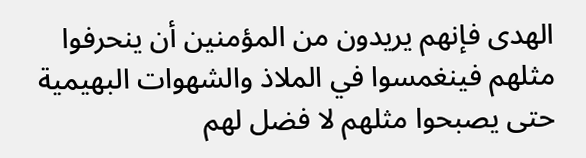الهدى فإنهم يريدون من المؤمنين أن ينحرفوا مثلهم فينغمسوا في الملاذ والشهوات البهيمية حتى يصبحوا مثلهم لا فضل لهم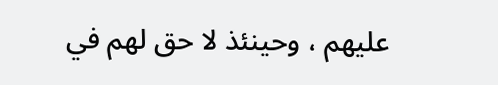عليهم ، وحينئذ لا حق لهم في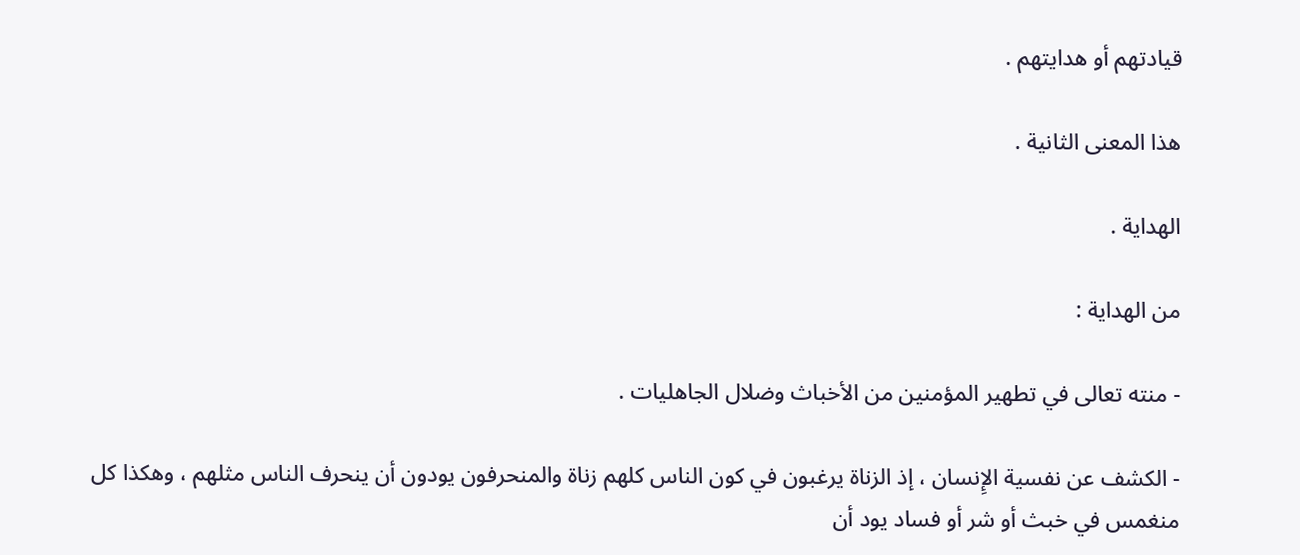قيادتهم أو هدايتهم .

هذا المعنى الثانية .

الهداية .

من الهداية :

- منته تعالى في تطهير المؤمنين من الأخباث وضلال الجاهليات .

- الكشف عن نفسية الإِنسان ، إذ الزناة يرغبون في كون الناس كلهم زناة والمنحرفون يودون أن ينحرف الناس مثلهم ، وهكذا كل منغمس في خبث أو شر أو فساد يود أن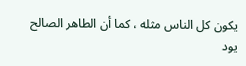يكون كل الناس مثله ، كما أن الطاهر الصالح يود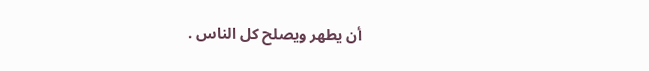أن يطهر ويصلح كل الناس .